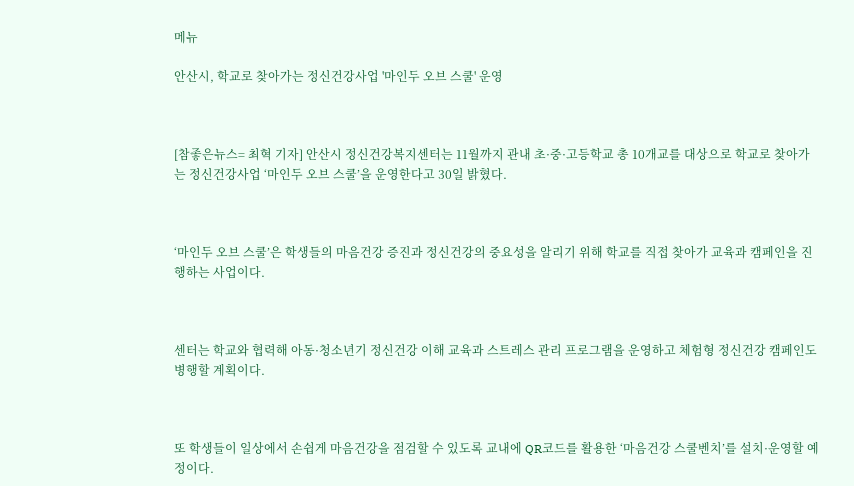메뉴

안산시, 학교로 찾아가는 정신건강사업 '마인두 오브 스쿨' 운영



[참좋은뉴스= 최혁 기자] 안산시 정신건강복지센터는 11월까지 관내 초·중·고등학교 총 10개교를 대상으로 학교로 찾아가는 정신건강사업 ‘마인두 오브 스쿨’을 운영한다고 30일 밝혔다.



‘마인두 오브 스쿨’은 학생들의 마음건강 증진과 정신건강의 중요성을 알리기 위해 학교를 직접 찾아가 교육과 캠페인을 진행하는 사업이다.



센터는 학교와 협력해 아동·청소년기 정신건강 이해 교육과 스트레스 관리 프로그램을 운영하고 체험형 정신건강 캠페인도 병행할 계획이다.



또 학생들이 일상에서 손쉽게 마음건강을 점검할 수 있도록 교내에 QR코드를 활용한 ‘마음건강 스쿨벤치’를 설치·운영할 예정이다.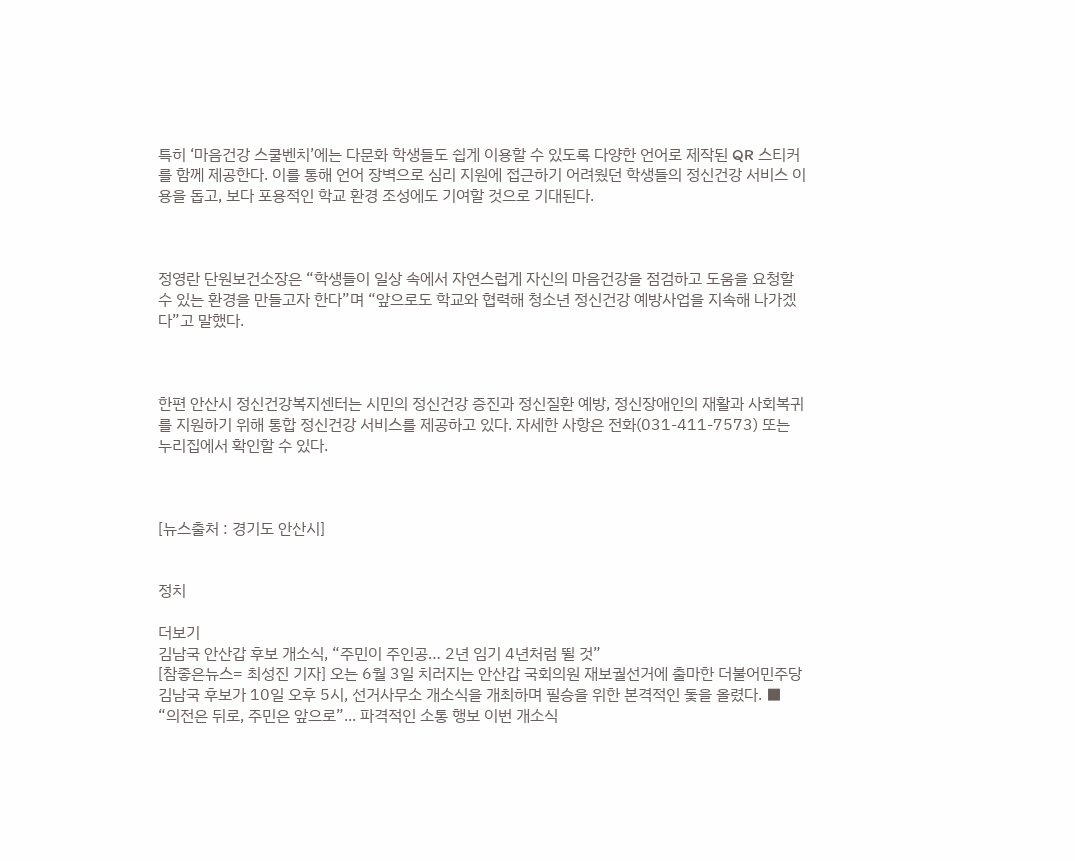특히 ‘마음건강 스쿨벤치’에는 다문화 학생들도 쉽게 이용할 수 있도록 다양한 언어로 제작된 QR 스티커를 함께 제공한다. 이를 통해 언어 장벽으로 심리 지원에 접근하기 어려웠던 학생들의 정신건강 서비스 이용을 돕고, 보다 포용적인 학교 환경 조성에도 기여할 것으로 기대된다.



정영란 단원보건소장은 “학생들이 일상 속에서 자연스럽게 자신의 마음건강을 점검하고 도움을 요청할 수 있는 환경을 만들고자 한다”며 “앞으로도 학교와 협력해 청소년 정신건강 예방사업을 지속해 나가겠다”고 말했다.



한편 안산시 정신건강복지센터는 시민의 정신건강 증진과 정신질환 예방, 정신장애인의 재활과 사회복귀를 지원하기 위해 통합 정신건강 서비스를 제공하고 있다. 자세한 사항은 전화(031-411-7573) 또는 누리집에서 확인할 수 있다.



[뉴스출처 : 경기도 안산시]


정치

더보기
김남국 안산갑 후보 개소식, “주민이 주인공… 2년 임기 4년처럼 뛸 것”
[참좋은뉴스= 최성진 기자] 오는 6월 3일 치러지는 안산갑 국회의원 재보궐선거에 출마한 더불어민주당 김남국 후보가 10일 오후 5시, 선거사무소 개소식을 개최하며 필승을 위한 본격적인 돛을 올렸다. ■ “의전은 뒤로, 주민은 앞으로”... 파격적인 소통 행보 이번 개소식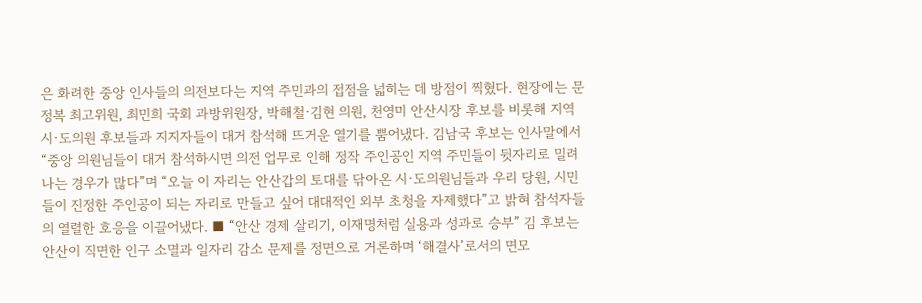은 화려한 중앙 인사들의 의전보다는 지역 주민과의 접점을 넓히는 데 방점이 찍혔다. 현장에는 문정복 최고위원, 최민희 국회 과방위원장, 박해철·김현 의원, 천영미 안산시장 후보를 비롯해 지역 시·도의원 후보들과 지지자들이 대거 참석해 뜨거운 열기를 뿜어냈다. 김남국 후보는 인사말에서 “중앙 의원님들이 대거 참석하시면 의전 업무로 인해 정작 주인공인 지역 주민들이 뒷자리로 밀려나는 경우가 많다”며 “오늘 이 자리는 안산갑의 토대를 닦아온 시·도의원님들과 우리 당원, 시민들이 진정한 주인공이 되는 자리로 만들고 싶어 대대적인 외부 초청을 자제했다”고 밝혀 참석자들의 열렬한 호응을 이끌어냈다. ■ “안산 경제 살리기, 이재명처럼 실용과 성과로 승부” 김 후보는 안산이 직면한 인구 소멸과 일자리 감소 문제를 정면으로 거론하며 ‘해결사’로서의 면모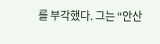를 부각했다. 그는 “안산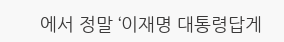에서 정말 ‘이재명 대통령답게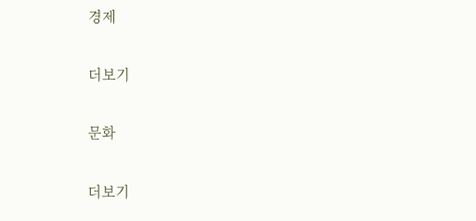경제

더보기

문화

더보기